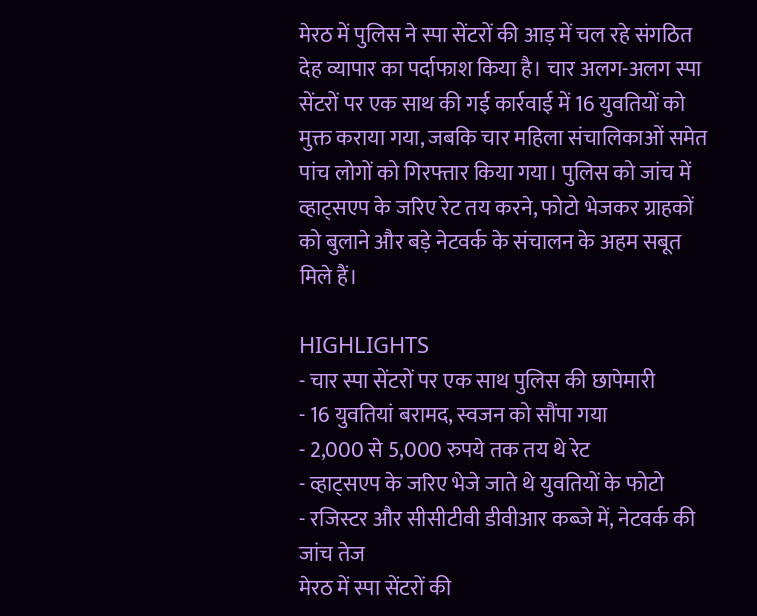मेरठ में पुलिस ने स्पा सेंटरों की आड़ में चल रहे संगठित देह व्यापार का पर्दाफाश किया है। चार अलग-अलग स्पा सेंटरों पर एक साथ की गई कार्रवाई में 16 युवतियों को मुक्त कराया गया, जबकि चार महिला संचालिकाओं समेत पांच लोगों को गिरफ्तार किया गया। पुलिस को जांच में व्हाट्सएप के जरिए रेट तय करने, फोटो भेजकर ग्राहकों को बुलाने और बड़े नेटवर्क के संचालन के अहम सबूत मिले हैं।

HIGHLIGHTS
- चार स्पा सेंटरों पर एक साथ पुलिस की छापेमारी
- 16 युवतियां बरामद, स्वजन को सौंपा गया
- 2,000 से 5,000 रुपये तक तय थे रेट
- व्हाट्सएप के जरिए भेजे जाते थे युवतियों के फोटो
- रजिस्टर और सीसीटीवी डीवीआर कब्जे में, नेटवर्क की जांच तेज
मेरठ में स्पा सेंटरों की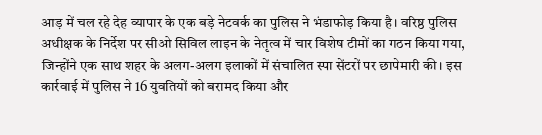आड़ में चल रहे देह व्यापार के एक बड़े नेटवर्क का पुलिस ने भंडाफोड़ किया है। वरिष्ठ पुलिस अधीक्षक के निर्देश पर सीओ सिविल लाइन के नेतृत्व में चार विशेष टीमों का गठन किया गया, जिन्होंने एक साथ शहर के अलग-अलग इलाकों में संचालित स्पा सेंटरों पर छापेमारी की। इस कार्रवाई में पुलिस ने 16 युवतियों को बरामद किया और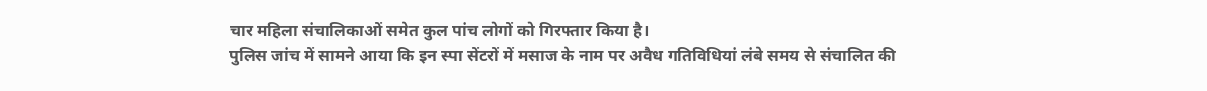चार महिला संचालिकाओं समेत कुल पांच लोगों को गिरफ्तार किया है।
पुलिस जांच में सामने आया कि इन स्पा सेंटरों में मसाज के नाम पर अवैध गतिविधियां लंबे समय से संचालित की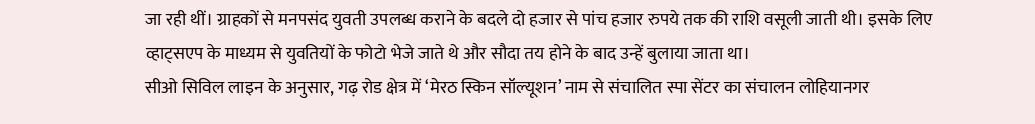जा रही थीं। ग्राहकों से मनपसंद युवती उपलब्ध कराने के बदले दो हजार से पांच हजार रुपये तक की राशि वसूली जाती थी। इसके लिए व्हाट्सएप के माध्यम से युवतियों के फोटो भेजे जाते थे और सौदा तय होने के बाद उन्हें बुलाया जाता था।
सीओ सिविल लाइन के अनुसार, गढ़ रोड क्षेत्र में ‘मेरठ स्किन सॉल्यूशन’ नाम से संचालित स्पा सेंटर का संचालन लोहियानगर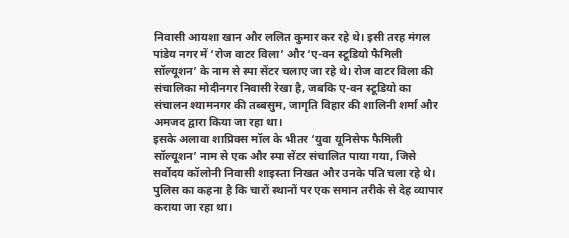निवासी आयशा खान और ललित कुमार कर रहे थे। इसी तरह मंगल पांडेय नगर में ‘रोज वाटर विला’ और ‘ए-वन स्टूडियो फैमिली सॉल्यूशन’ के नाम से स्पा सेंटर चलाए जा रहे थे। रोज वाटर विला की संचालिका मोदीनगर निवासी रेखा है, जबकि ए-वन स्टूडियो का संचालन श्यामनगर की तब्बसुम, जागृति विहार की शालिनी शर्मा और अमजद द्वारा किया जा रहा था।
इसके अलावा शाप्रिक्स मॉल के भीतर ‘युवा यूनिसेफ फैमिली सॉल्यूशन’ नाम से एक और स्पा सेंटर संचालित पाया गया, जिसे सर्वोदय कॉलोनी निवासी शाइस्ता निखत और उनके पति चला रहे थे। पुलिस का कहना है कि चारों स्थानों पर एक समान तरीके से देह व्यापार कराया जा रहा था।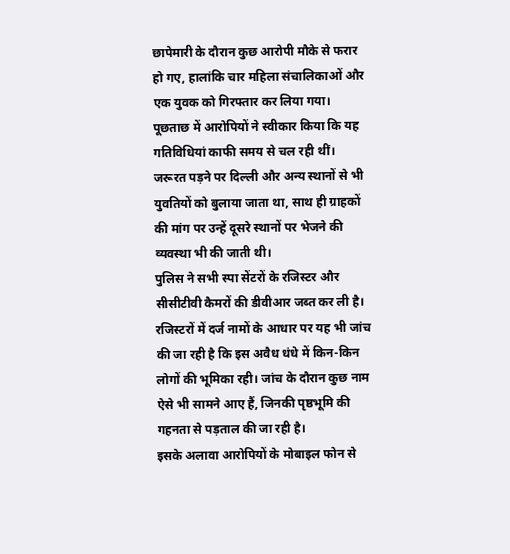छापेमारी के दौरान कुछ आरोपी मौके से फरार हो गए, हालांकि चार महिला संचालिकाओं और एक युवक को गिरफ्तार कर लिया गया। पूछताछ में आरोपियों ने स्वीकार किया कि यह गतिविधियां काफी समय से चल रही थीं। जरूरत पड़ने पर दिल्ली और अन्य स्थानों से भी युवतियों को बुलाया जाता था, साथ ही ग्राहकों की मांग पर उन्हें दूसरे स्थानों पर भेजने की व्यवस्था भी की जाती थी।
पुलिस ने सभी स्पा सेंटरों के रजिस्टर और सीसीटीवी कैमरों की डीवीआर जब्त कर ली है। रजिस्टरों में दर्ज नामों के आधार पर यह भी जांच की जा रही है कि इस अवैध धंधे में किन-किन लोगों की भूमिका रही। जांच के दौरान कुछ नाम ऐसे भी सामने आए हैं, जिनकी पृष्ठभूमि की गहनता से पड़ताल की जा रही है।
इसके अलावा आरोपियों के मोबाइल फोन से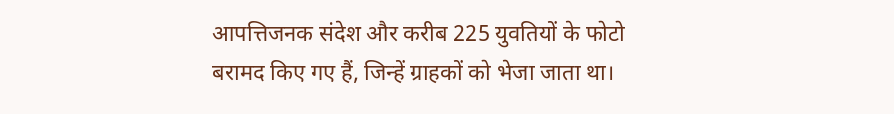आपत्तिजनक संदेश और करीब 225 युवतियों के फोटो बरामद किए गए हैं, जिन्हें ग्राहकों को भेजा जाता था।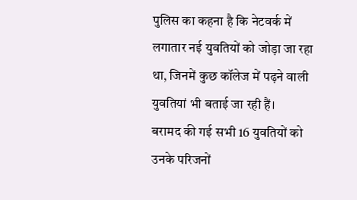पुलिस का कहना है कि नेटवर्क में लगातार नई युवतियों को जोड़ा जा रहा था, जिनमें कुछ कॉलेज में पढ़ने वाली युवतियां भी बताई जा रही हैं।
बरामद की गई सभी 16 युवतियों को उनके परिजनों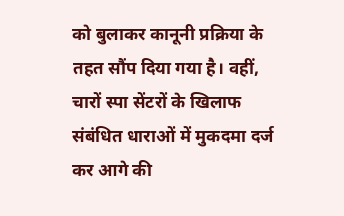को बुलाकर कानूनी प्रक्रिया के तहत सौंप दिया गया है। वहीं, चारों स्पा सेंटरों के खिलाफ संबंधित धाराओं में मुकदमा दर्ज कर आगे की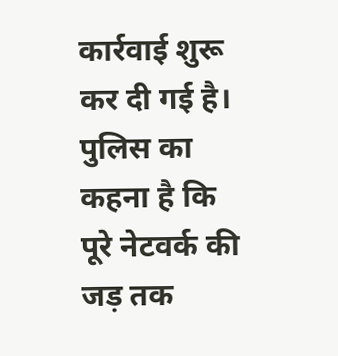कार्रवाई शुरू कर दी गई है। पुलिस का कहना है कि पूरे नेटवर्क की जड़ तक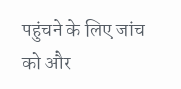पहुंचने के लिए जांच को और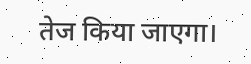तेज किया जाएगा।